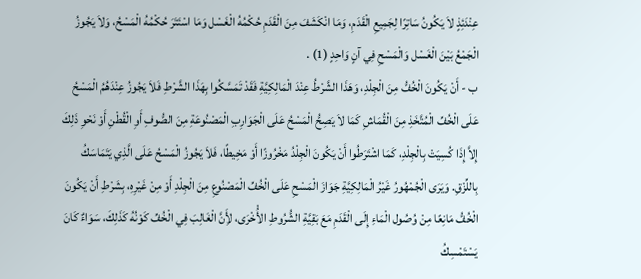عِنْدَئِذٍ لاَ يَكُونُ سَاتِرًا لِجَمِيعِ الْقَدَمِ، وَمَا انْكَشَفَ مِنَ الْقَدَمِ حُكْمُهُ الْغَسْل وَمَا اسْتَتَرَ حُكْمُهُ الْمَسْحُ، وَلاَ يَجُوزُ الْجَمْعُ بَيْنَ الْغَسْل وَالْمَسْحِ فِي آنٍ وَاحِدٍ (1) .
ب - أَنْ يَكُونَ الْخُفُّ مِنَ الْجِلْدِ، وَهَذَا الشَّرْطُ عِنْدَ الْمَالِكِيَّةِ فَقَدْ تَمَسَّكُوا بِهَذَا الشَّرْطِ فَلاَ يَجُوزُ عِنْدَهُمُ الْمَسْحُ عَلَى الْخُفِّ الْمُتَّخَذِ مِنَ الْقُمَاشِ كَمَا لاَ يَصِحُّ الْمَسْحُ عَلَى الْجَوَارِبِ الْمَصْنُوعَةِ مِنَ الصُّوفِ أَوِ الْقُطْنِ أَوْ نَحْوِ ذَلِكَ إِلاَّ إِذَا كُسِيَتْ بِالْجِلْدِ، كَمَا اشْتَرَطُوا أَنْ يَكُونَ الْجِلْدُ مَخْرُوزًا أَوْ مَخِيطًا، فَلاَ يَجُوزُ الْمَسْحُ عَلَى الَّذِي يَتَمَاسَكُ بِاللِّزْقِ. وَيَرَى الْجُمْهُورُ غَيْرُ الْمَالِكِيَّةِ جَوَازَ الْمَسْحِ عَلَى الْخُفِّ الْمَصْنُوعِ مِنَ الْجِلْدِ أَوْ مِنْ غَيْرِهِ، بِشَرْطِ أَنْ يَكُونَ الْخُفُّ مَانِعًا مِنْ وُصُول الْمَاءِ إِلَى الْقَدَمِ مَعَ بَقِيَّةِ الشُّرُوطِ الأُْخْرَى، لأَِنَّ الْغَالِبَ فِي الْخُفِّ كَوْنُهُ كَذَلِكَ، سَوَاءٌ كَانَ يَسْتَمْسِكُ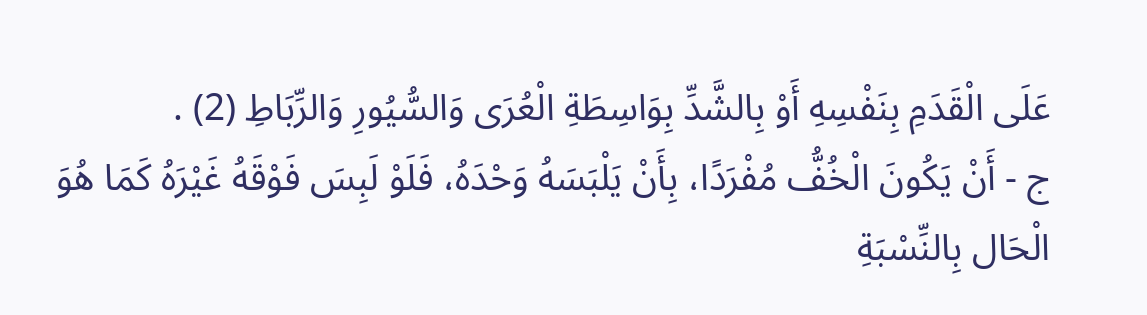عَلَى الْقَدَمِ بِنَفْسِهِ أَوْ بِالشَّدِّ بِوَاسِطَةِ الْعُرَى وَالسُّيُورِ وَالرِّبَاطِ (2) .
ج - أَنْ يَكُونَ الْخُفُّ مُفْرَدًا، بِأَنْ يَلْبَسَهُ وَحْدَهُ، فَلَوْ لَبِسَ فَوْقَهُ غَيْرَهُ كَمَا هُوَ الْحَال بِالنِّسْبَةِ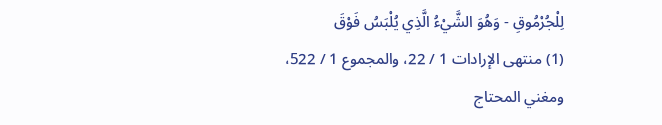لِلْجُرْمُوقِ - وَهُوَ الشَّيْءُ الَّذِي يُلْبَسُ فَوْقَ
(1) منتهى الإرادات 1 / 22، والمجموع 1 / 522، ومغني المحتاج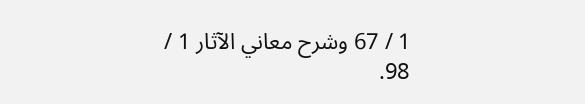1 / 67 وشرح معاني الآثار 1 / 98.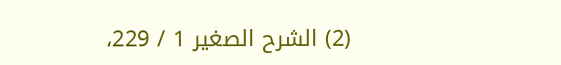(2) الشرح الصغير 1 / 229،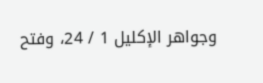وجواهر الإكليل 1 / 24، وفتح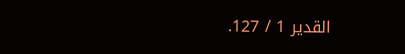القدير 1 / 127.